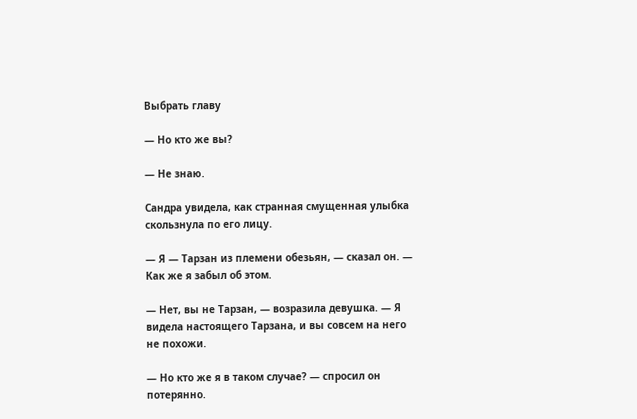Выбрать главу

— Но кто же вы?

— Не знаю.

Сандра увидела, как странная смущенная улыбка скользнула по его лицу.

— Я — Тарзан из племени обезьян, — сказал он. — Как же я забыл об этом.

— Нет, вы не Тарзан, — возразила девушка. — Я видела настоящего Тарзана, и вы совсем на него не похожи.

— Но кто же я в таком случае? — спросил он потерянно.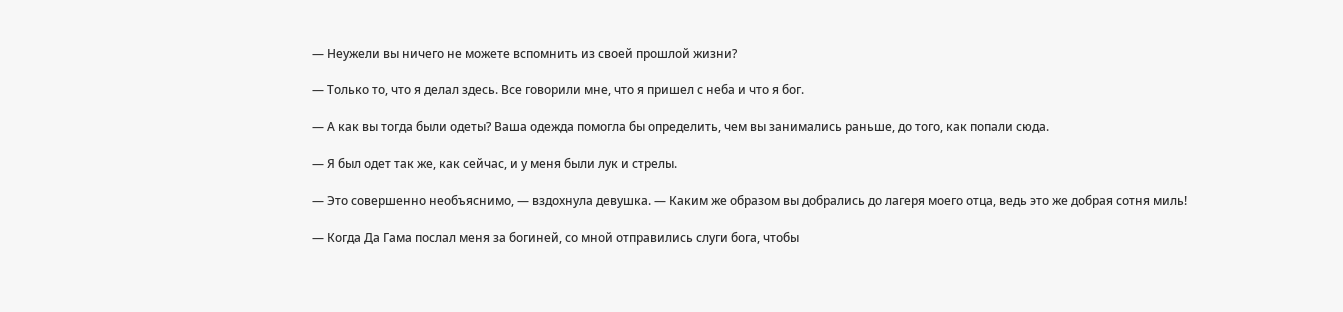— Неужели вы ничего не можете вспомнить из своей прошлой жизни?

— Только то, что я делал здесь. Все говорили мне, что я пришел с неба и что я бог.

— А как вы тогда были одеты? Ваша одежда помогла бы определить, чем вы занимались раньше, до того, как попали сюда.

— Я был одет так же, как сейчас, и у меня были лук и стрелы.

— Это совершенно необъяснимо, — вздохнула девушка. — Каким же образом вы добрались до лагеря моего отца, ведь это же добрая сотня миль!

— Когда Да Гама послал меня за богиней, со мной отправились слуги бога, чтобы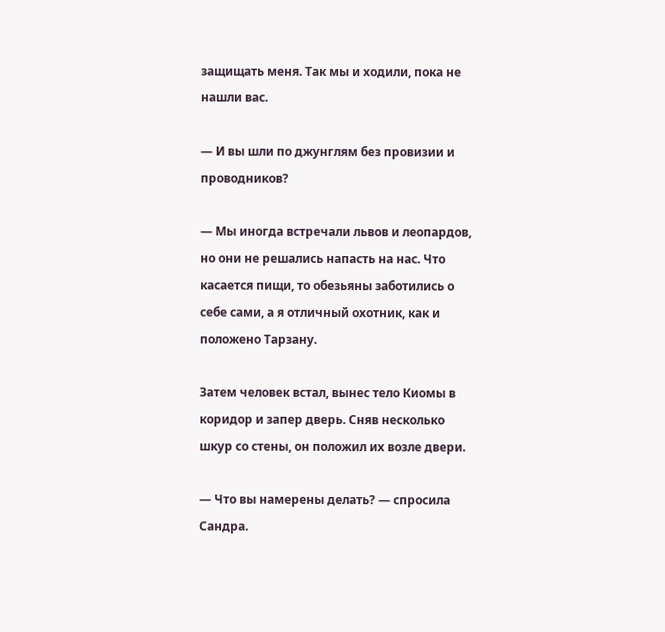защищать меня. Так мы и ходили, пока не нашли вас.

— И вы шли по джунглям без провизии и проводников?

— Мы иногда встречали львов и леопардов, но они не решались напасть на нас. Что касается пищи, то обезьяны заботились о себе сами, а я отличный охотник, как и положено Тарзану.

Затем человек встал, вынес тело Киомы в коридор и запер дверь. Сняв несколько шкур со стены, он положил их возле двери.

— Что вы намерены делать? — спросила Сандра.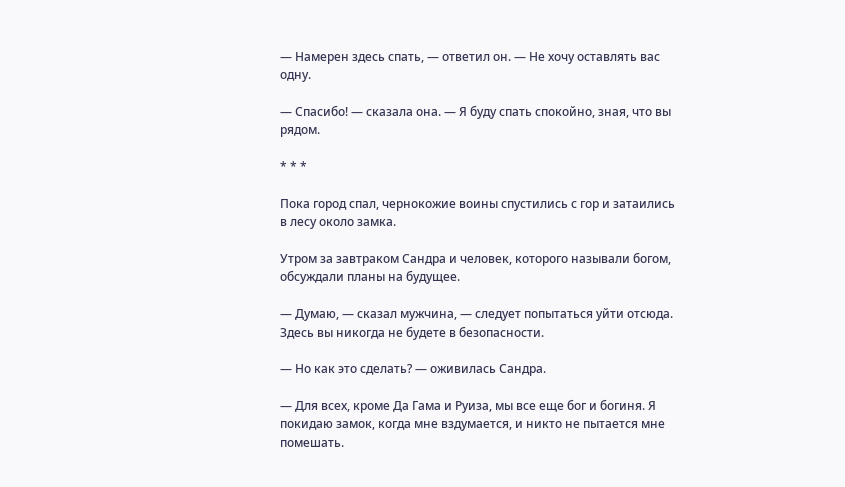— Намерен здесь спать, — ответил он. — Не хочу оставлять вас одну.

— Спасибо! — сказала она. — Я буду спать спокойно, зная, что вы рядом.

* * *

Пока город спал, чернокожие воины спустились с гор и затаились в лесу около замка.

Утром за завтраком Сандра и человек, которого называли богом, обсуждали планы на будущее.

— Думаю, — сказал мужчина, — следует попытаться уйти отсюда. Здесь вы никогда не будете в безопасности.

— Но как это сделать? — оживилась Сандра.

— Для всех, кроме Да Гама и Руиза, мы все еще бог и богиня. Я покидаю замок, когда мне вздумается, и никто не пытается мне помешать.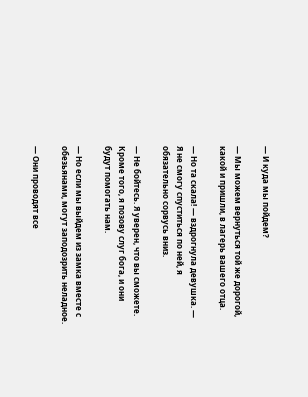— И куда мы пойдем?

— Мы можем вернуться той же дорогой, какой и пришли, в лагерь вашего отца.

— Но та скала! — вздрогнула девушка. — Я не смогу спуститься по ней, я обязательно сорвусь вниз.

— Не бойтесь. Я уверен, что вы сможете. Кроме того, я позову слуг бога, и они будут помогать нам.

— Но если мы выйдем из замка вместе с обезьянами, могут заподозрить неладное.

— Они проводят все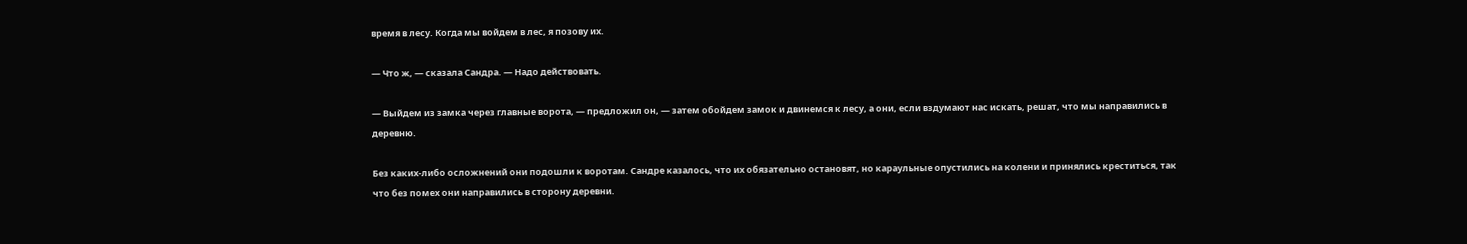время в лесу. Когда мы войдем в лес, я позову их.

— Что ж, — сказала Сандра. — Надо действовать.

— Выйдем из замка через главные ворота, — предложил он, — затем обойдем замок и двинемся к лесу, а они, если вздумают нас искать, решат, что мы направились в деревню.

Без каких-либо осложнений они подошли к воротам. Сандре казалось, что их обязательно остановят, но караульные опустились на колени и принялись креститься, так что без помех они направились в сторону деревни.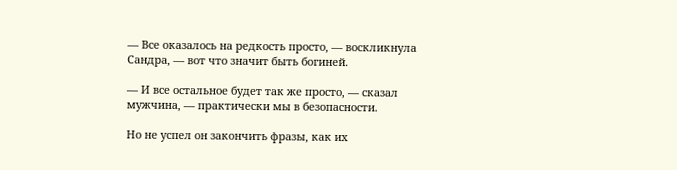— Все оказалось на редкость просто, — воскликнула Сандра, — вот что значит быть богиней.

— И все остальное будет так же просто, — сказал мужчина, — практически мы в безопасности.

Но не успел он закончить фразы, как их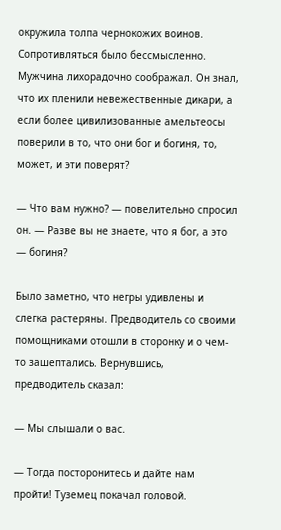окружила толпа чернокожих воинов. Сопротивляться было бессмысленно. Мужчина лихорадочно соображал. Он знал, что их пленили невежественные дикари, а если более цивилизованные амельтеосы поверили в то, что они бог и богиня, то, может, и эти поверят?

— Что вам нужно? — повелительно спросил он. — Разве вы не знаете, что я бог, а это — богиня?

Было заметно, что негры удивлены и слегка растеряны. Предводитель со своими помощниками отошли в сторонку и о чем-то зашептались. Вернувшись, предводитель сказал:

— Мы слышали о вас.

— Тогда посторонитесь и дайте нам пройти! Туземец покачал головой.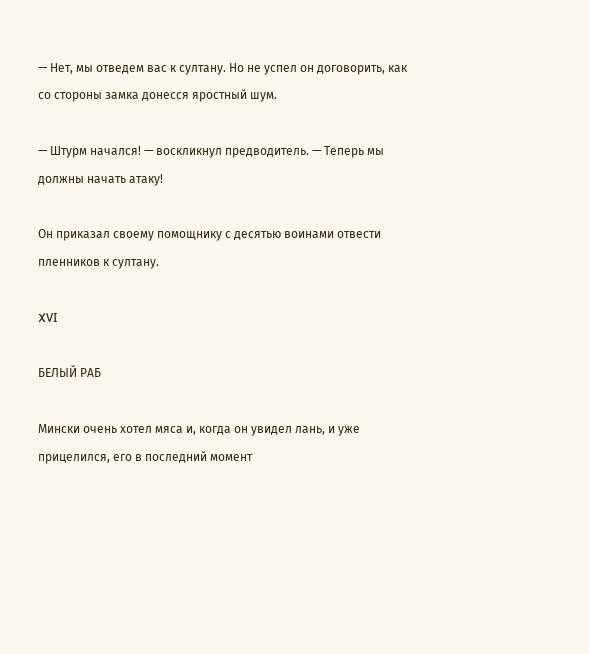— Нет, мы отведем вас к султану. Но не успел он договорить, как со стороны замка донесся яростный шум.

— Штурм начался! — воскликнул предводитель. — Теперь мы должны начать атаку!

Он приказал своему помощнику с десятью воинами отвести пленников к султану.

XVI

БЕЛЫЙ РАБ

Мински очень хотел мяса и, когда он увидел лань, и уже прицелился, его в последний момент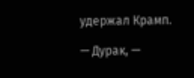удержал Крамп.

— Дурак, —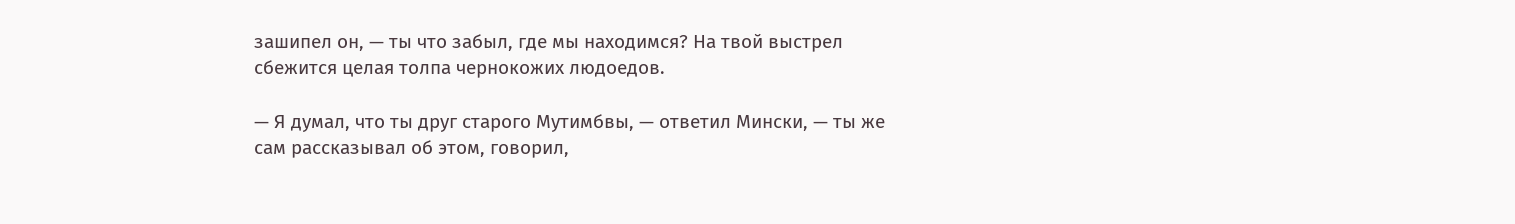зашипел он, — ты что забыл, где мы находимся? На твой выстрел сбежится целая толпа чернокожих людоедов.

— Я думал, что ты друг старого Мутимбвы, — ответил Мински, — ты же сам рассказывал об этом, говорил,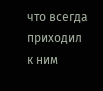что всегда приходил к ним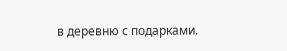в деревню с подарками.